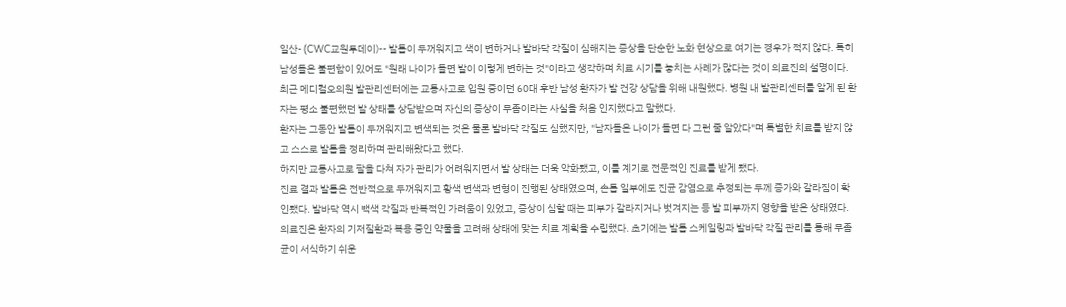일산- (CWC교원투데이)-- 발톱이 두꺼워지고 색이 변하거나 발바닥 각질이 심해지는 증상을 단순한 노화 현상으로 여기는 경우가 적지 않다. 특히 남성들은 불편함이 있어도 "원래 나이가 들면 발이 이렇게 변하는 것"이라고 생각하며 치료 시기를 놓치는 사례가 많다는 것이 의료진의 설명이다.
최근 메디컬오의원 발관리센터에는 교통사고로 입원 중이던 60대 후반 남성 환자가 발 건강 상담을 위해 내원했다. 병원 내 발관리센터를 알게 된 환자는 평소 불편했던 발 상태를 상담받으며 자신의 증상이 무좀이라는 사실을 처음 인지했다고 말했다.
환자는 그동안 발톱이 두꺼워지고 변색되는 것은 물론 발바닥 각질도 심했지만, "남자들은 나이가 들면 다 그런 줄 알았다"며 특별한 치료를 받지 않고 스스로 발톱을 정리하며 관리해왔다고 했다.
하지만 교통사고로 팔을 다쳐 자가 관리가 어려워지면서 발 상태는 더욱 악화됐고, 이를 계기로 전문적인 진료를 받게 됐다.
진료 결과 발톱은 전반적으로 두꺼워지고 황색 변색과 변형이 진행된 상태였으며, 손톱 일부에도 진균 감염으로 추정되는 두께 증가와 갈라짐이 확인됐다. 발바닥 역시 백색 각질과 반복적인 가려움이 있었고, 증상이 심할 때는 피부가 갈라지거나 벗겨지는 등 발 피부까지 영향을 받은 상태였다.
의료진은 환자의 기저질환과 복용 중인 약물을 고려해 상태에 맞는 치료 계획을 수립했다. 초기에는 발톱 스케일링과 발바닥 각질 관리를 통해 무좀균이 서식하기 쉬운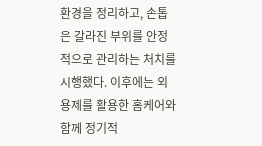환경을 정리하고, 손톱은 갈라진 부위를 안정적으로 관리하는 처치를 시행했다. 이후에는 외용제를 활용한 홈케어와 함께 정기적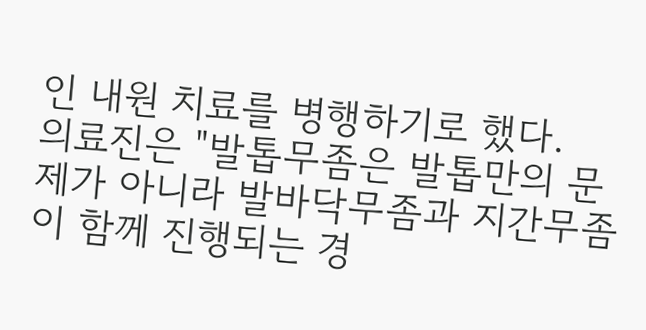인 내원 치료를 병행하기로 했다.
의료진은 "발톱무좀은 발톱만의 문제가 아니라 발바닥무좀과 지간무좀이 함께 진행되는 경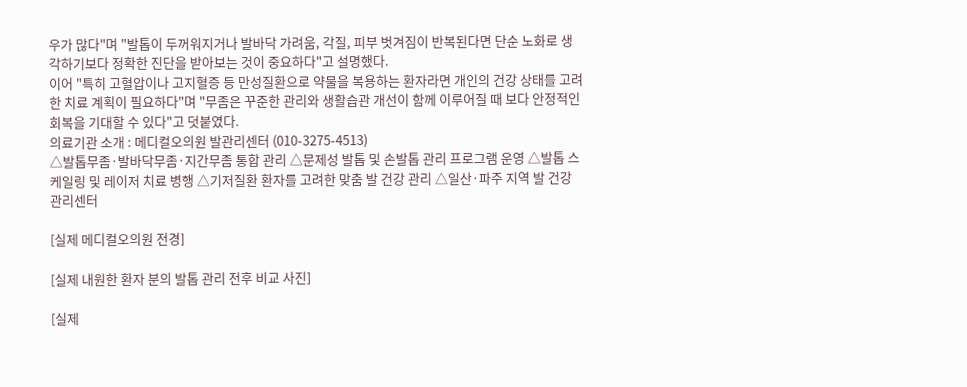우가 많다"며 "발톱이 두꺼워지거나 발바닥 가려움, 각질, 피부 벗겨짐이 반복된다면 단순 노화로 생각하기보다 정확한 진단을 받아보는 것이 중요하다"고 설명했다.
이어 "특히 고혈압이나 고지혈증 등 만성질환으로 약물을 복용하는 환자라면 개인의 건강 상태를 고려한 치료 계획이 필요하다"며 "무좀은 꾸준한 관리와 생활습관 개선이 함께 이루어질 때 보다 안정적인 회복을 기대할 수 있다"고 덧붙였다.
의료기관 소개 : 메디컬오의원 발관리센터 (010-3275-4513)
△발톱무좀·발바닥무좀·지간무좀 통합 관리 △문제성 발톱 및 손발톱 관리 프로그램 운영 △발톱 스케일링 및 레이저 치료 병행 △기저질환 환자를 고려한 맞춤 발 건강 관리 △일산·파주 지역 발 건강 관리센터

[실제 메디컬오의원 전경]

[실제 내원한 환자 분의 발톱 관리 전후 비교 사진]

[실제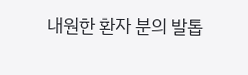내원한 환자 분의 발톱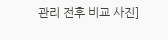관리 전후 비교 사진]